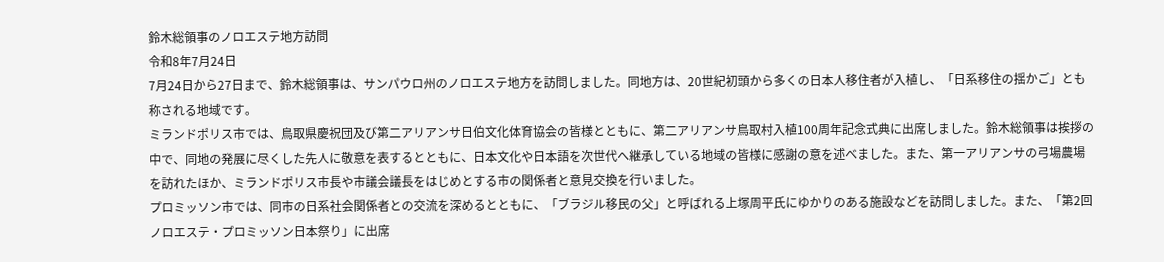鈴木総領事のノロエステ地方訪問
令和8年7月24日
7月24日から27日まで、鈴木総領事は、サンパウロ州のノロエステ地方を訪問しました。同地方は、20世紀初頭から多くの日本人移住者が入植し、「日系移住の揺かご」とも称される地域です。
ミランドポリス市では、鳥取県慶祝団及び第二アリアンサ日伯文化体育協会の皆様とともに、第二アリアンサ鳥取村入植100周年記念式典に出席しました。鈴木総領事は挨拶の中で、同地の発展に尽くした先人に敬意を表するとともに、日本文化や日本語を次世代へ継承している地域の皆様に感謝の意を述べました。また、第一アリアンサの弓場農場を訪れたほか、ミランドポリス市長や市議会議長をはじめとする市の関係者と意見交換を行いました。
プロミッソン市では、同市の日系社会関係者との交流を深めるとともに、「ブラジル移民の父」と呼ばれる上塚周平氏にゆかりのある施設などを訪問しました。また、「第2回ノロエステ・プロミッソン日本祭り」に出席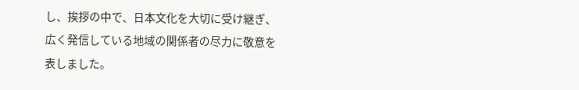し、挨拶の中で、日本文化を大切に受け継ぎ、広く発信している地域の関係者の尽力に敬意を表しました。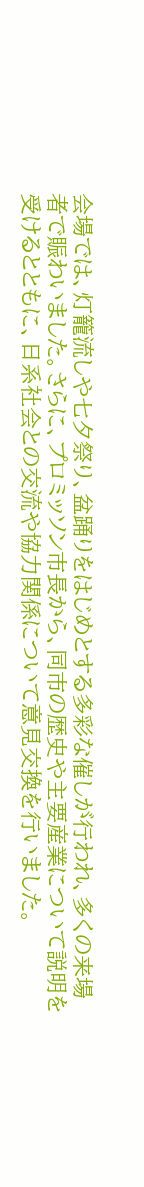会場では、灯籠流しや七夕祭り、盆踊りをはじめとする多彩な催しが行われ、多くの来場者で賑わいました。さらに、プロミッソン市長から、同市の歴史や主要産業について説明を受けるとともに、日系社会との交流や協力関係について意見交換を行いました。